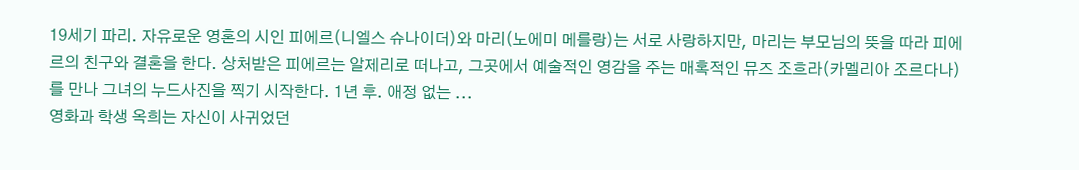19세기 파리. 자유로운 영혼의 시인 피에르(니엘스 슈나이더)와 마리(노에미 메를랑)는 서로 사랑하지만, 마리는 부모님의 뜻을 따라 피에르의 친구와 결혼을 한다. 상처받은 피에르는 알제리로 떠나고, 그곳에서 예술적인 영감을 주는 매혹적인 뮤즈 조흐라(카멜리아 조르다나)를 만나 그녀의 누드사진을 찍기 시작한다. 1년 후. 애정 없는 ...
영화과 학생 옥희는 자신이 사귀었던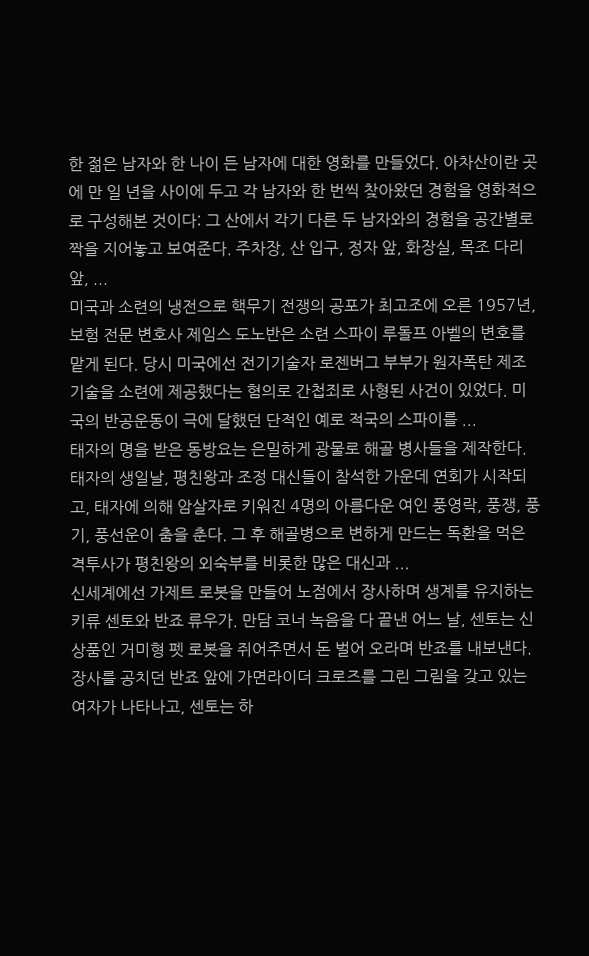한 젊은 남자와 한 나이 든 남자에 대한 영화를 만들었다. 아차산이란 곳에 만 일 년을 사이에 두고 각 남자와 한 번씩 찾아왔던 경험을 영화적으로 구성해본 것이다: 그 산에서 각기 다른 두 남자와의 경험을 공간별로 짝을 지어놓고 보여준다. 주차장, 산 입구, 정자 앞, 화장실, 목조 다리 앞, ...
미국과 소련의 냉전으로 핵무기 전쟁의 공포가 최고조에 오른 1957년, 보험 전문 변호사 제임스 도노반은 소련 스파이 루돌프 아벨의 변호를 맡게 된다. 당시 미국에선 전기기술자 로젠버그 부부가 원자폭탄 제조 기술을 소련에 제공했다는 혐의로 간첩죄로 사형된 사건이 있었다. 미국의 반공운동이 극에 달했던 단적인 예로 적국의 스파이를 ...
태자의 명을 받은 동방요는 은밀하게 광물로 해골 병사들을 제작한다.
태자의 생일날, 평친왕과 조정 대신들이 참석한 가운데 연회가 시작되고, 태자에 의해 암살자로 키워진 4명의 아름다운 여인 풍영락, 풍쟁, 풍기, 풍선운이 춤을 춘다. 그 후 해골병으로 변하게 만드는 독환을 먹은 격투사가 평친왕의 외숙부를 비롯한 많은 대신과 ...
신세계에선 가제트 로봇을 만들어 노점에서 장사하며 생계를 유지하는 키류 센토와 반죠 류우가. 만담 코너 녹음을 다 끝낸 어느 날, 센토는 신상품인 거미형 펫 로봇을 쥐어주면서 돈 벌어 오라며 반죠를 내보낸다. 장사를 공치던 반죠 앞에 가면라이더 크로즈를 그린 그림을 갖고 있는 여자가 나타나고, 센토는 하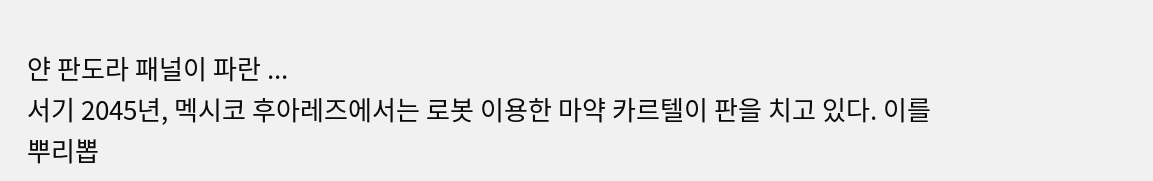얀 판도라 패널이 파란 ...
서기 2045년, 멕시코 후아레즈에서는 로봇 이용한 마약 카르텔이 판을 치고 있다. 이를 뿌리뽑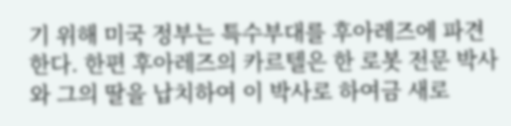기 위해 미국 정부는 특수부대를 후아레즈에 파견한다. 한편 후아레즈의 카르텔은 한 로봇 전문 박사와 그의 딸을 납치하여 이 박사로 하여금 새로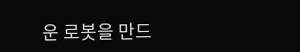운 로봇을 만드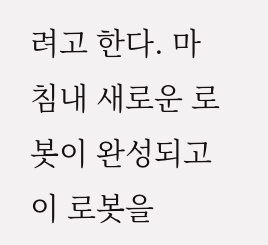려고 한다. 마침내 새로운 로봇이 완성되고 이 로봇을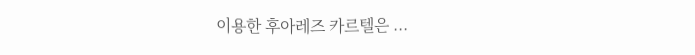이용한 후아레즈 카르텔은 ...